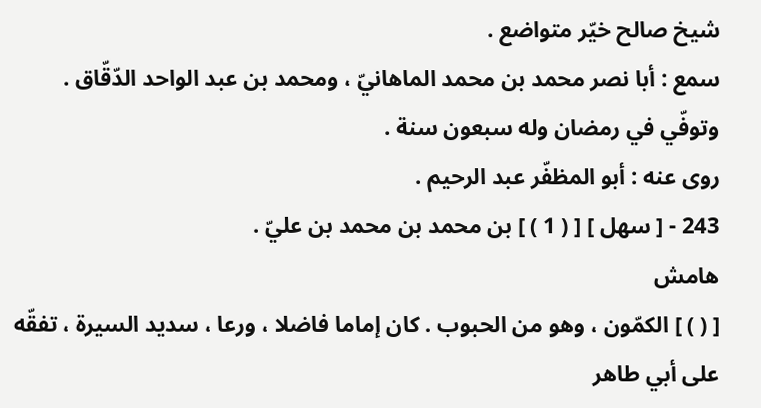شيخ صالح خيّر متواضع .
سمع : أبا نصر محمد بن محمد الماهانيّ ، ومحمد بن عبد الواحد الدّقّاق .
وتوفّي في رمضان وله سبعون سنة .
روى عنه : أبو المظفّر عبد الرحيم .
243 - [ سهل ] [ ( 1 ) ] بن محمد بن محمد بن عليّ .
هامش
[ ( ) ] الكمّون ، وهو من الحبوب . كان إماما فاضلا ، ورعا ، سديد السيرة ، تفقّه على أبي طاهر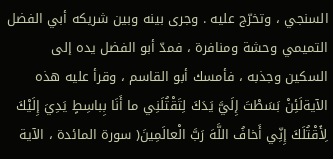السنجي ، وتخرّج عليه . وجرى بينه وبين شريكه أبي الفضل التميمي وحشة ومنافرة ، فمدّ أبو الفضل يده إلى السكين وجذبه ، فأمسك أبو القاسم ، وقرأ عليه هذه الآيةلَئِنْ بَسَطْتَ إِلَيَّ يَدَكَ لِتَقْتُلَنِي ما أَنَا بِباسِطٍ يَدِيَ إِلَيْكَ لِأَقْتُلَكَ إِنِّي أَخافُ اللَّهَ رَبَّ الْعالَمِينَ( سورة المائدة ، الآية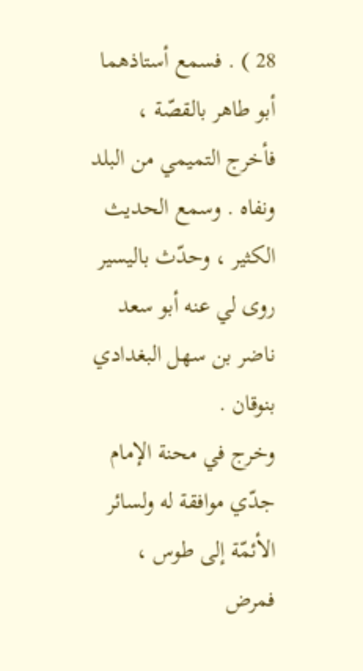28 ) . فسمع أستاذهما أبو طاهر بالقصّة ، فأخرج التميمي من البلد ونفاه . وسمع الحديث الكثير ، وحدّث باليسير روى لي عنه أبو سعد ناضر بن سهل البغدادي بنوقان .
وخرج في محنة الإمام جدّي موافقة له ولسائر الأئمّة إلى طوس ، فمرض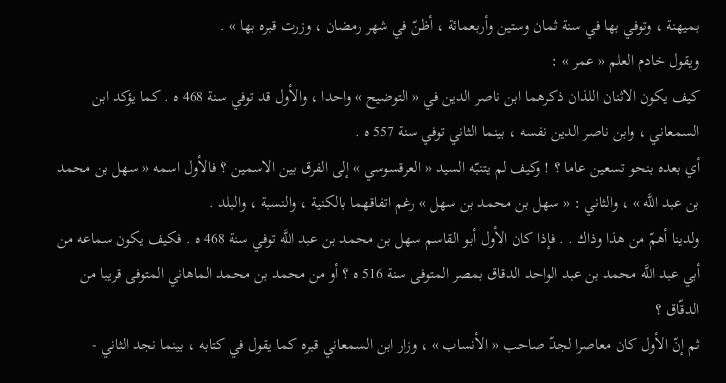بميهنة ، وتوفي بها في سنة ثمان وستين وأربعمائة ، أظنّ في شهر رمضان ، وزرت قبره بها » .
ويقول خادم العلم « عمر » :
كيف يكون الاثنان اللذان ذكرهما ابن ناصر الدين في « التوضيح » واحدا ، والأول قد توفي سنة 468 ه . كما يؤكد ابن السمعاني ، وابن ناصر الدين نفسه ، بينما الثاني توفي سنة 557 ه .
أي بعده بنحو تسعين عاما ؟ ! وكيف لم يتنبّه السيد « العرقسوسي » إلى الفرق بين الاسمين ؟ فالأول اسمه « سهل بن محمد بن عبد اللَّه » ، والثاني : « سهل بن محمد بن سهل » رغم اتفاقهما بالكنية ، والنسبة ، والبلد .
ولدينا أهمّ من هذا وذاك . . فإذا كان الأول أبو القاسم سهل بن محمد بن عبد اللَّه توفي سنة 468 ه . فكيف يكون سماعه من أبي عبد اللَّه محمد بن عبد الواحد الدقاق بمصر المتوفى سنة 516 ه ؟ أو من محمد بن محمد الماهاني المتوفى قريبا من الدقّاق ؟
ثم إنّ الأول كان معاصرا لجدّ صاحب « الأنساب » ، وزار ابن السمعاني قبره كما يقول في كتابه ، بينما نجد الثاني -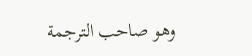وهو صاحب الترجمة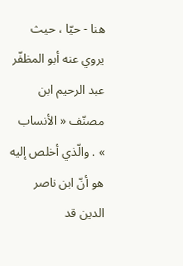هنا - حيّا ، حيث يروي عنه أبو المظفّر عبد الرحيم ابن مصنّف « الأنساب » . والّذي أخلص إليه هو أنّ ابن ناصر الدين قد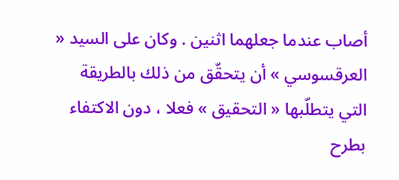أصاب عندما جعلهما اثنين . وكان على السيد « العرقسوسي » أن يتحقّق من ذلك بالطريقة التي يتطلّبها « التحقيق » فعلا ، دون الاكتفاء بطرح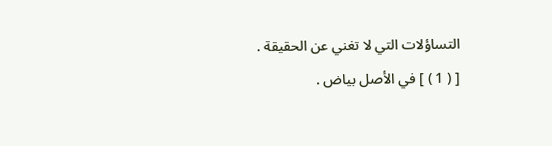التساؤلات التي لا تغني عن الحقيقة .
[ ( 1 ) ] في الأصل بياض .